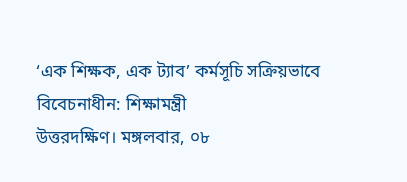‘এক শিক্ষক, এক ট্যাব’ কর্মসূচি সক্রিয়ভাবে বিবেচনাধীন: শিক্ষামন্ত্রী
উত্তরদক্ষিণ। মঙ্গলবার, ০৮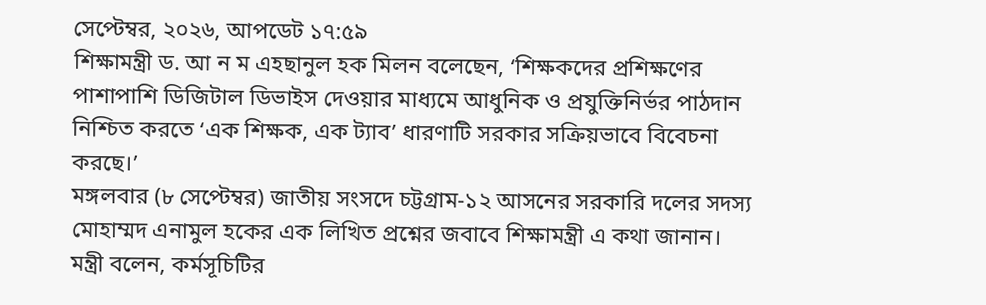সেপ্টেম্বর, ২০২৬, আপডেট ১৭:৫৯
শিক্ষামন্ত্রী ড. আ ন ম এহছানুল হক মিলন বলেছেন, ‘শিক্ষকদের প্রশিক্ষণের পাশাপাশি ডিজিটাল ডিভাইস দেওয়ার মাধ্যমে আধুনিক ও প্রযুক্তিনির্ভর পাঠদান নিশ্চিত করতে ‘এক শিক্ষক, এক ট্যাব’ ধারণাটি সরকার সক্রিয়ভাবে বিবেচনা করছে।’
মঙ্গলবার (৮ সেপ্টেম্বর) জাতীয় সংসদে চট্টগ্রাম-১২ আসনের সরকারি দলের সদস্য মোহাম্মদ এনামুল হকের এক লিখিত প্রশ্নের জবাবে শিক্ষামন্ত্রী এ কথা জানান।
মন্ত্রী বলেন, কর্মসূচিটির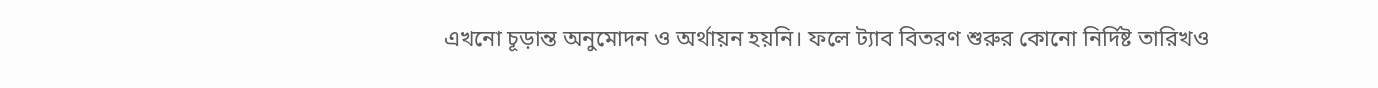এখনো চূড়ান্ত অনুমোদন ও অর্থায়ন হয়নি। ফলে ট্যাব বিতরণ শুরুর কোনো নির্দিষ্ট তারিখও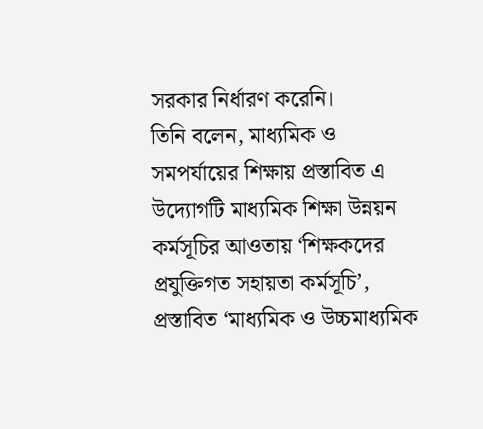সরকার নির্ধারণ করেনি।
তিনি বলেন, মাধ্যমিক ও সমপর্যায়ের শিক্ষায় প্রস্তাবিত এ উদ্যোগটি মাধ্যমিক শিক্ষা উন্নয়ন কর্মসূচির আওতায় ‘শিক্ষকদের প্রযুক্তিগত সহায়তা কর্মসূচি’, প্রস্তাবিত ‘মাধ্যমিক ও উচ্চমাধ্যমিক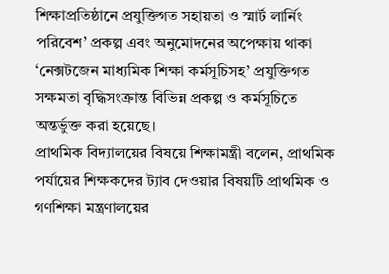শিক্ষাপ্রতিষ্ঠানে প্রযুক্তিগত সহায়তা ও স্মার্ট লার্নিং পরিবেশ’ প্রকল্প এবং অনুমোদনের অপেক্ষায় থাকা ‘নেক্সটজেন মাধ্যমিক শিক্ষা কর্মসূচিসহ’ প্রযুক্তিগত সক্ষমতা বৃদ্ধিসংক্রান্ত বিভিন্ন প্রকল্প ও কর্মসূচিতে অন্তর্ভুক্ত করা হয়েছে।
প্রাথমিক বিদ্যালয়ের বিষয়ে শিক্ষামন্ত্রী বলেন, প্রাথমিক পর্যায়ের শিক্ষকদের ট্যাব দেওয়ার বিষয়টি প্রাথমিক ও গণশিক্ষা মন্ত্রণালয়ের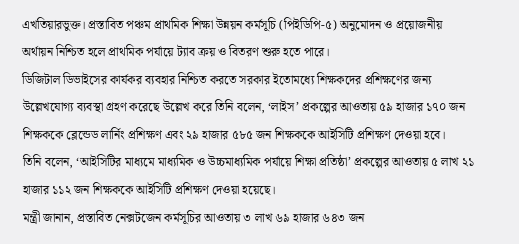এখতিয়ারভুক্ত। প্রস্তাবিত পঞ্চম প্রাথমিক শিক্ষা উন্নয়ন কর্মসূচি (পিইডিপি-৫) অনুমোদন ও প্রয়োজনীয় অর্থায়ন নিশ্চিত হলে প্রাথমিক পর্যায়ে ট্যাব ক্রয় ও বিতরণ শুরু হতে পারে।
ডিজিটাল ডিভাইসের কার্যকর ব্যবহার নিশ্চিত করতে সরকার ইতোমধ্যে শিক্ষকদের প্রশিক্ষণের জন্য উল্লেখযোগ্য ব্যবস্থা গ্রহণ করেছে উল্লেখ করে তিনি বলেন, ‘লাইস’ প্রকল্পের আওতায় ৫৯ হাজার ১৭০ জন শিক্ষককে ব্লেন্ডেড লার্নিং প্রশিক্ষণ এবং ২৯ হাজার ৫৮৫ জন শিক্ষককে আইসিটি প্রশিক্ষণ দেওয়া হবে।
তিনি বলেন, ‘আইসিটির মাধ্যমে মাধ্যমিক ও উচ্চমাধ্যমিক পর্যায়ে শিক্ষা প্রতিষ্ঠা’ প্রকল্পের আওতায় ৫ লাখ ২১ হাজার ১১২ জন শিক্ষককে আইসিটি প্রশিক্ষণ দেওয়া হয়েছে।
মন্ত্রী জানান, প্রস্তাবিত নেক্সটজেন কর্মসূচির আওতায় ৩ লাখ ৬৯ হাজার ৬৪৩ জন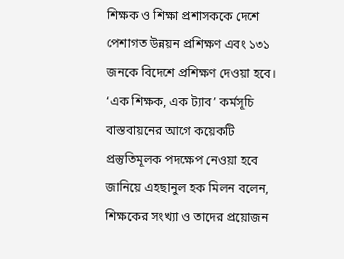শিক্ষক ও শিক্ষা প্রশাসককে দেশে পেশাগত উন্নয়ন প্রশিক্ষণ এবং ১৩১ জনকে বিদেশে প্রশিক্ষণ দেওয়া হবে।
‘এক শিক্ষক, এক ট্যাব’ কর্মসূচি বাস্তবায়নের আগে কয়েকটি প্রস্তুতিমূলক পদক্ষেপ নেওয়া হবে জানিয়ে এহছানুল হক মিলন বলেন, শিক্ষকের সংখ্যা ও তাদের প্রয়োজন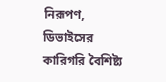নিরূপণ, ডিভাইসের কারিগরি বৈশিষ্ট্য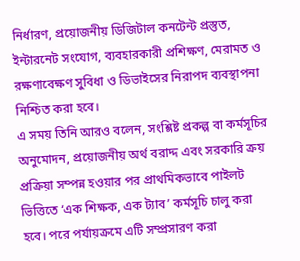নির্ধারণ, প্রয়োজনীয় ডিজিটাল কনটেন্ট প্রস্তুত, ইন্টারনেট সংযোগ, ব্যবহারকারী প্রশিক্ষণ, মেরামত ও রক্ষণাবেক্ষণ সুবিধা ও ডিভাইসের নিরাপদ ব্যবস্থাপনা নিশ্চিত করা হবে।
এ সময় তিনি আরও বলেন, সংশ্লিষ্ট প্রকল্প বা কর্মসূচির অনুমোদন, প্রয়োজনীয় অর্থ বরাদ্দ এবং সরকারি ক্রয় প্রক্রিয়া সম্পন্ন হওয়ার পর প্রাথমিকভাবে পাইলট ভিত্তিতে ‘এক শিক্ষক, এক ট্যাব’ কর্মসূচি চালু করা হবে। পরে পর্যায়ক্রমে এটি সম্প্রসারণ করা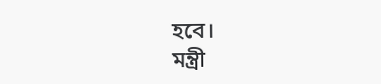হবে।
মন্ত্রী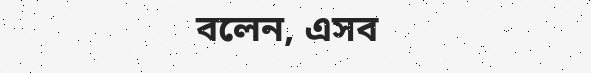বলেন, এসব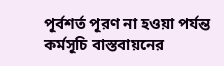পূর্বশর্ত পূরণ না হওয়া পর্যন্ত কর্মসূচি বাস্তবায়নের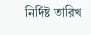নির্দিষ্ট তারিখ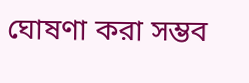ঘোষণা করা সম্ভব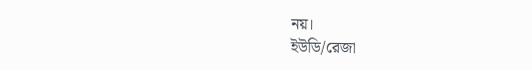নয়।
ইউডি/রেজা